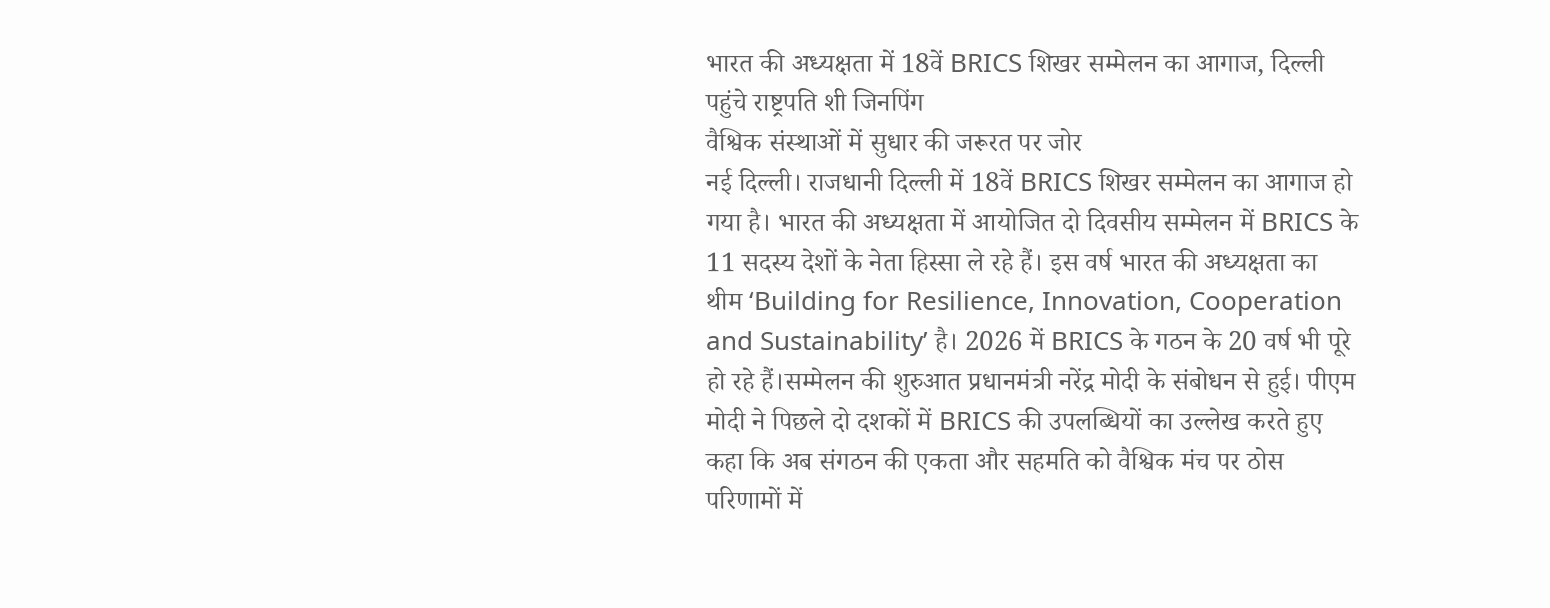भारत की अध्यक्षता में 18वें BRICS शिखर सम्मेलन का आगाज, दिल्ली पहुंचे राष्ट्रपति शी जिनपिंग
वैश्विक संस्थाओं में सुधार की जरूरत पर जोर
नई दिल्ली। राजधानी दिल्ली में 18वें BRICS शिखर सम्मेलन का आगाज हो गया है। भारत की अध्यक्षता में आयोजित दो दिवसीय सम्मेलन में BRICS के 11 सदस्य देशों के नेता हिस्सा ले रहे हैं। इस वर्ष भारत की अध्यक्षता का थीम ‘Building for Resilience, Innovation, Cooperation and Sustainability’ है। 2026 में BRICS के गठन के 20 वर्ष भी पूरे हो रहे हैं।सम्मेलन की शुरुआत प्रधानमंत्री नरेंद्र मोदी के संबोधन से हुई। पीएम मोदी ने पिछले दो दशकों में BRICS की उपलब्धियों का उल्लेख करते हुए कहा कि अब संगठन की एकता और सहमति को वैश्विक मंच पर ठोस परिणामों में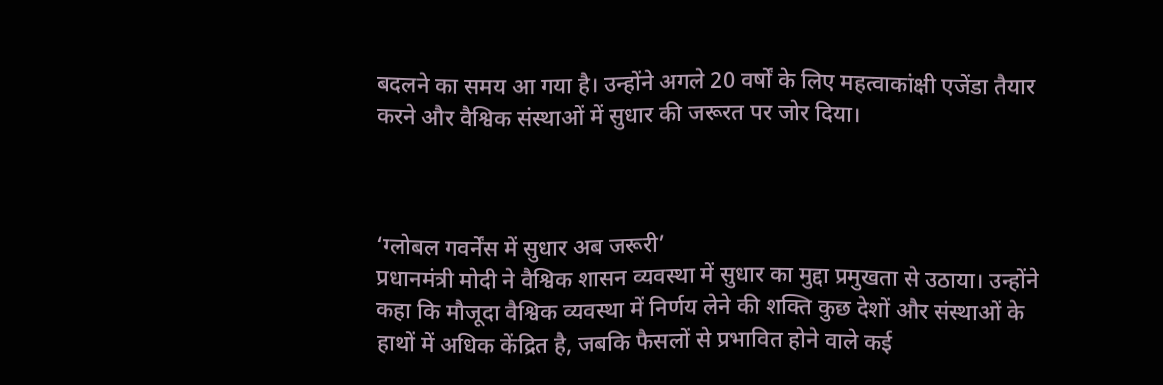बदलने का समय आ गया है। उन्होंने अगले 20 वर्षों के लिए महत्वाकांक्षी एजेंडा तैयार करने और वैश्विक संस्थाओं में सुधार की जरूरत पर जोर दिया।



‘ग्लोबल गवर्नेंस में सुधार अब जरूरी’
प्रधानमंत्री मोदी ने वैश्विक शासन व्यवस्था में सुधार का मुद्दा प्रमुखता से उठाया। उन्होंने कहा कि मौजूदा वैश्विक व्यवस्था में निर्णय लेने की शक्ति कुछ देशों और संस्थाओं के हाथों में अधिक केंद्रित है, जबकि फैसलों से प्रभावित होने वाले कई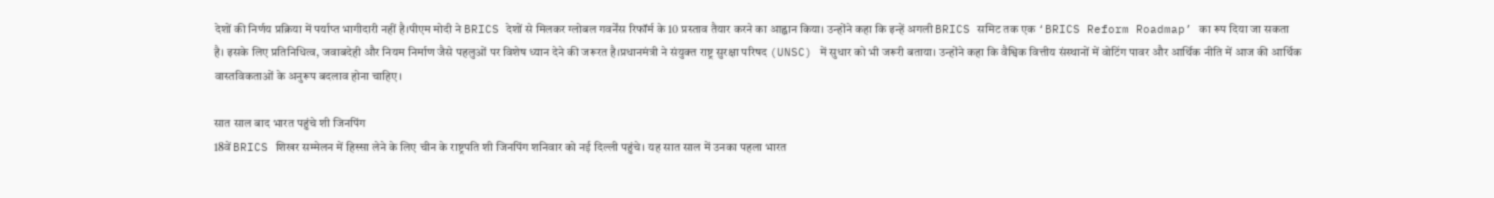देशों की निर्णय प्रक्रिया में पर्याप्त भागीदारी नहीं है।पीएम मोदी ने BRICS देशों से मिलकर ग्लोबल गवर्नेंस रिफॉर्म के 10 प्रस्ताव तैयार करने का आह्वान किया। उन्होंने कहा कि इन्हें अगली BRICS समिट तक एक ‘BRICS Reform Roadmap’ का रूप दिया जा सकता है। इसके लिए प्रतिनिधित्व, जवाबदेही और नियम निर्माण जैसे पहलुओं पर विशेष ध्यान देने की जरूरत है।प्रधानमंत्री ने संयुक्त राष्ट्र सुरक्षा परिषद (UNSC) में सुधार को भी जरूरी बताया। उन्होंने कहा कि वैश्विक वित्तीय संस्थानों में वोटिंग पावर और आर्थिक नीति में आज की आर्थिक वास्तविकताओं के अनुरूप बदलाव होना चाहिए।

सात साल बाद भारत पहुंचे शी जिनपिंग
18वें BRICS शिखर सम्मेलन में हिस्सा लेने के लिए चीन के राष्ट्रपति शी जिनपिंग शनिवार को नई दिल्ली पहुंचे। यह सात साल में उनका पहला भारत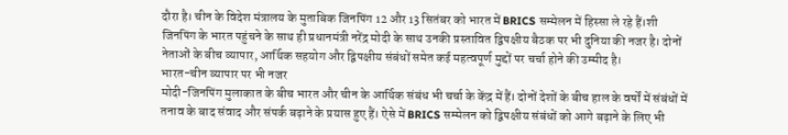दौरा है। चीन के विदेश मंत्रालय के मुताबिक जिनपिंग 12 और 13 सितंबर को भारत में BRICS सम्मेलन में हिस्सा ले रहे हैं।शी जिनपिंग के भारत पहुंचने के साथ ही प्रधानमंत्री नरेंद्र मोदी के साथ उनकी प्रस्तावित द्विपक्षीय बैठक पर भी दुनिया की नजर है। दोनों नेताओं के बीच व्यापार, आर्थिक सहयोग और द्विपक्षीय संबंधों समेत कई महत्वपूर्ण मुद्दों पर चर्चा होने की उम्मीद है।
भारत-चीन व्यापार पर भी नजर
मोदी-जिनपिंग मुलाकात के बीच भारत और चीन के आर्थिक संबंध भी चर्चा के केंद्र में हैं। दोनों देशों के बीच हाल के वर्षों में संबंधों में तनाव के बाद संवाद और संपर्क बढ़ाने के प्रयास हुए हैं। ऐसे में BRICS सम्मेलन को द्विपक्षीय संबंधों को आगे बढ़ाने के लिए भी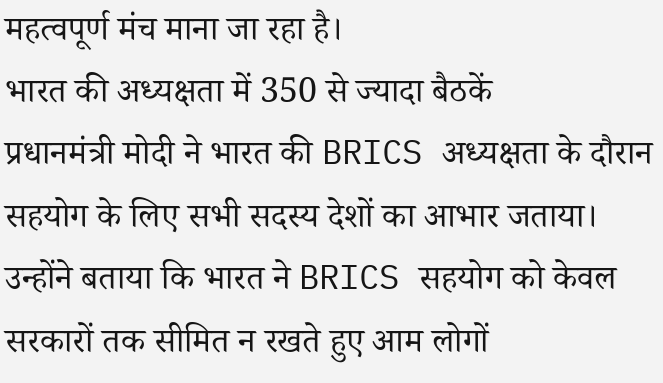महत्वपूर्ण मंच माना जा रहा है।
भारत की अध्यक्षता में 350 से ज्यादा बैठकें
प्रधानमंत्री मोदी ने भारत की BRICS अध्यक्षता के दौरान सहयोग के लिए सभी सदस्य देशों का आभार जताया। उन्होंने बताया कि भारत ने BRICS सहयोग को केवल सरकारों तक सीमित न रखते हुए आम लोगों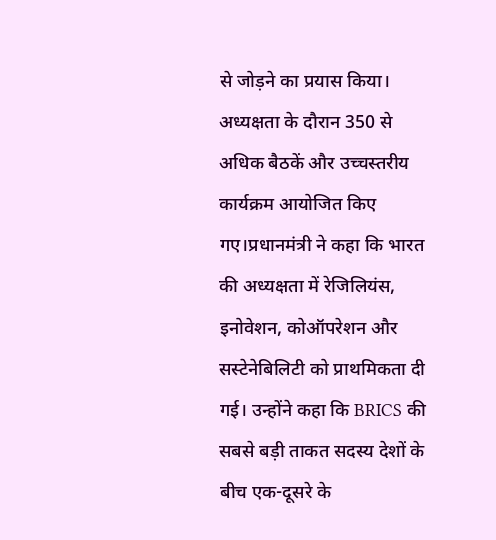से जोड़ने का प्रयास किया। अध्यक्षता के दौरान 350 से अधिक बैठकें और उच्चस्तरीय कार्यक्रम आयोजित किए गए।प्रधानमंत्री ने कहा कि भारत की अध्यक्षता में रेजिलियंस, इनोवेशन, कोऑपरेशन और सस्टेनेबिलिटी को प्राथमिकता दी गई। उन्होंने कहा कि BRICS की सबसे बड़ी ताकत सदस्य देशों के बीच एक-दूसरे के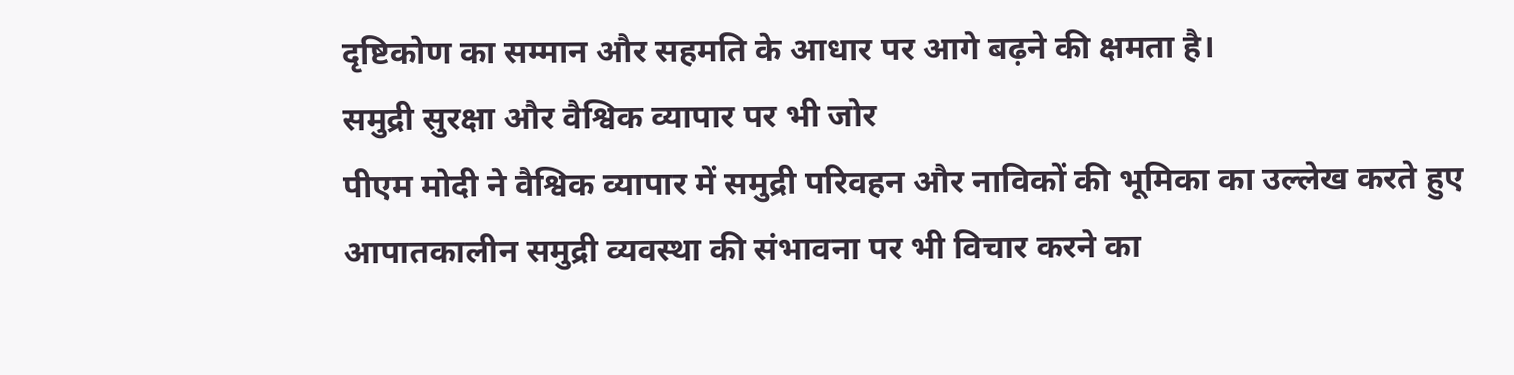दृष्टिकोण का सम्मान और सहमति के आधार पर आगे बढ़ने की क्षमता है।
समुद्री सुरक्षा और वैश्विक व्यापार पर भी जोर
पीएम मोदी ने वैश्विक व्यापार में समुद्री परिवहन और नाविकों की भूमिका का उल्लेख करते हुए आपातकालीन समुद्री व्यवस्था की संभावना पर भी विचार करने का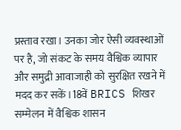प्रस्ताव रखा। उनका जोर ऐसी व्यवस्थाओं पर है, जो संकट के समय वैश्विक व्यापार और समुद्री आवाजाही को सुरक्षित रखने में मदद कर सकें।18वें BRICS शिखर सम्मेलन में वैश्विक शासन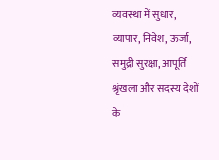व्यवस्था में सुधार, व्यापार, निवेश, ऊर्जा, समुद्री सुरक्षा, आपूर्ति श्रृंखला और सदस्य देशों के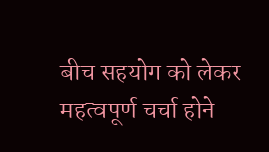बीच सहयोग को लेकर महत्वपूर्ण चर्चा होने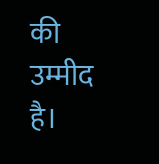की उम्मीद है।